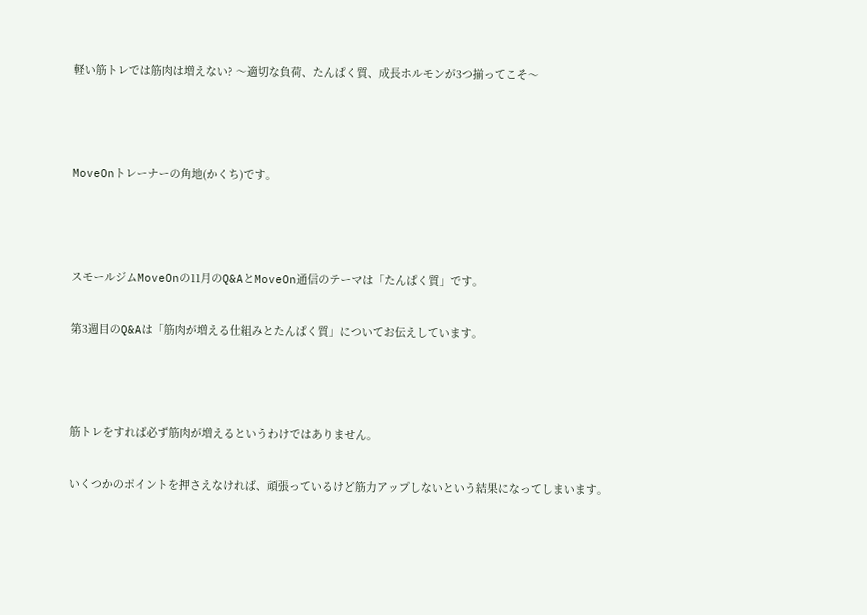軽い筋トレでは筋肉は増えない? 〜適切な負荷、たんぱく質、成長ホルモンが3つ揃ってこそ〜



MoveOnトレーナーの角地(かくち)です。



スモールジムMoveOnの11月のQ&AとMoveOn通信のテーマは「たんぱく質」です。

第3週目のQ&Aは「筋肉が増える仕組みとたんぱく質」についてお伝えしています。



筋トレをすれば必ず筋肉が増えるというわけではありません。

いくつかのポイントを押さえなければ、頑張っているけど筋力アップしないという結果になってしまいます。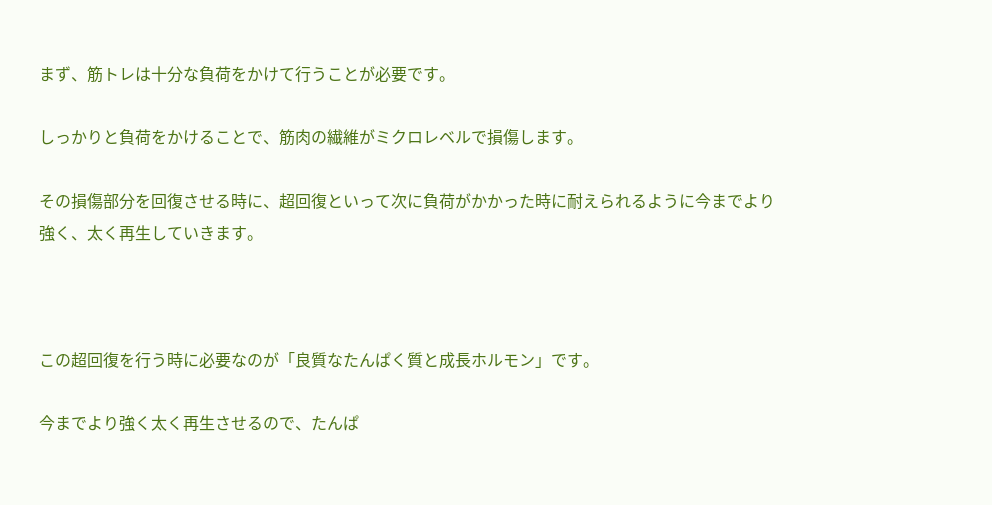まず、筋トレは十分な負荷をかけて行うことが必要です。

しっかりと負荷をかけることで、筋肉の繊維がミクロレベルで損傷します。

その損傷部分を回復させる時に、超回復といって次に負荷がかかった時に耐えられるように今までより強く、太く再生していきます。



この超回復を行う時に必要なのが「良質なたんぱく質と成長ホルモン」です。

今までより強く太く再生させるので、たんぱ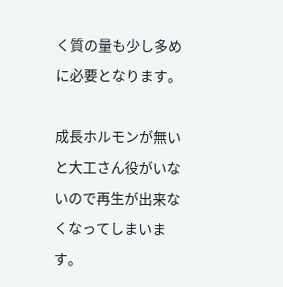く質の量も少し多めに必要となります。

成長ホルモンが無いと大工さん役がいないので再生が出来なくなってしまいます。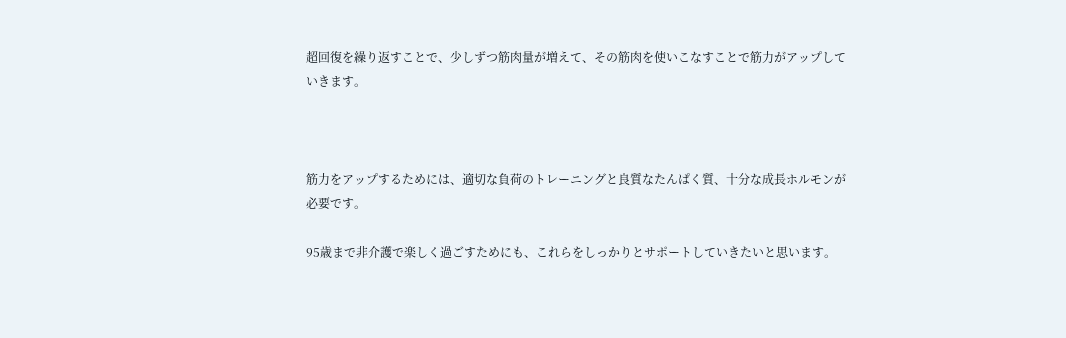超回復を繰り返すことで、少しずつ筋肉量が増えて、その筋肉を使いこなすことで筋力がアップしていきます。



筋力をアップするためには、適切な負荷のトレーニングと良質なたんぱく質、十分な成長ホルモンが必要です。

95歳まで非介護で楽しく過ごすためにも、これらをしっかりとサポートしていきたいと思います。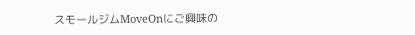スモールジムMoveOnにご興味の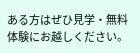ある方はぜひ見学・無料体験にお越しください。